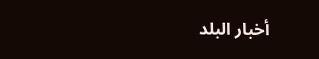أخبار البلد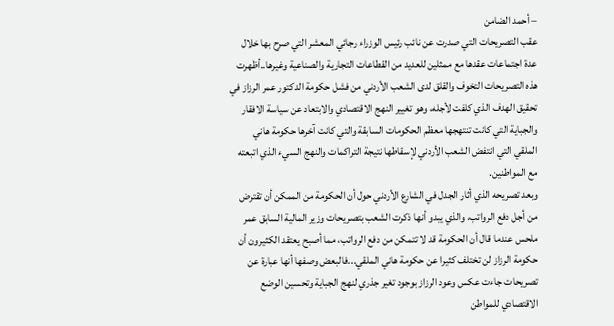– أحمد الضامن
عقب التصريحات التي صدرت عن نائب رئيس الوزراء رجائي المعشر التي صرح بها خلال عدة اجتماعات عقدها مع ممثلين للعديد من القطاعات التجارية والصناعية وغيرها..أظهرت هذه التصريحات التخوف والقلق لدى الشعب الأردني من فشل حكومة الدكتور عمر الرزاز في تحقيق الهدف الذي كلفت لأجله، وهو تغيير النهج الاقتصادي والابتعاد عن سياسة الافقار والجباية التي كانت تنتهجها معظم الحكومات السابقة والتي كانت آخرها حكومة هاني الملقي التي انتفض الشعب الأردني لإسقاطها نتيجة التراكمات والنهج السيء الذي اتبعته مع المواطنين.
وبعد تصريحه الذي أثار الجدل في الشارع الأردني حول أن الحكومة من الممكن أن تقترض من أجل دفع الرواتب، والذي يبدو أنها ذكرت الشعب بتصريحات وزير المالية السابق عمر ملحس عندما قال أن الحكومة قد لا تتمكن من دفع الرواتب، مما أصبح يعتقد الكثيرون أن حكومة الرزاز لن تختلف كثيرا عن حكومة هاني الملقي...فالبعض وصفها أنها عبارة عن تصريحات جاءت عكس وعود الرزاز بوجود تغير جذري لنهج الجباية وتحسين الوضع الاقتصادي للمواطن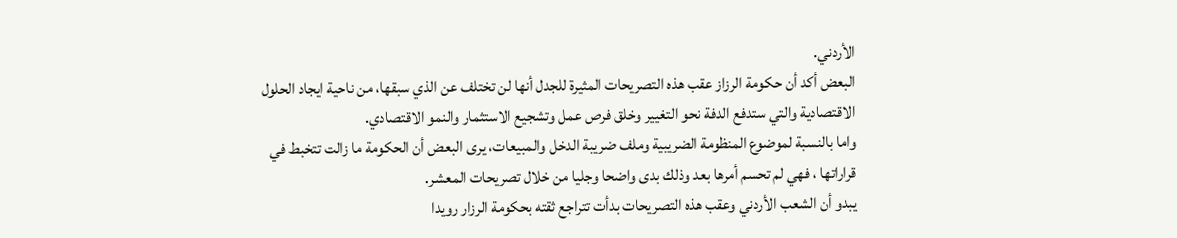الأردني.
البعض أكد أن حكومة الرزاز عقب هذه التصريحات المثيرة للجدل أنها لن تختلف عن الذي سبقها، من ناحية ايجاد الحلول الاقتصادية والتي ستدفع الدفة نحو التغيير وخلق فرص عمل وتشجيع الاستثمار والنمو الاقتصادي.
واما بالنسبة لموضوع المنظومة الضريبية وملف ضريبة الدخل والمبيعات، يرى البعض أن الحكومة ما زالت تتخبط في قراراتها ، فهي لم تحسم أمرها بعد وذلك بدى واضحا وجليا من خلال تصريحات المعشر.
يبدو أن الشعب الأردني وعقب هذه التصريحات بدأت تتراجع ثقته بحكومة الرزار رويدا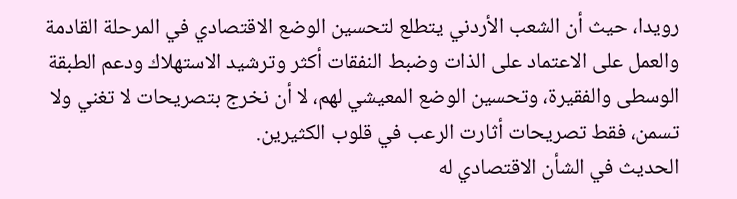رويدا، حيث أن الشعب الأردني يتطلع لتحسين الوضع الاقتصادي في المرحلة القادمة والعمل على الاعتماد على الذات وضبط النفقات أكثر وترشيد الاستهلاك ودعم الطبقة الوسطى والفقيرة، وتحسين الوضع المعيشي لهم، لا أن نخرج بتصريحات لا تغني ولا تسمن، فقط تصريحات أثارت الرعب في قلوب الكثيرين.
الحديث في الشأن الاقتصادي له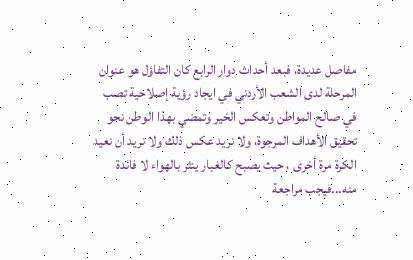مفاصل عديدة، فبعد أحداث دوار الرابع كان التفاؤل هو عنوان المرحلة لدى الشعب الأردني في ايجاد رؤية إصلاحية تصب في صالح المواطن وتعكس الخير وتمضي بهذا الوطن نحو تحقيق الأهداف المرجوة، ولا نريد عكس ذلك ولا نريد أن نعيد الكرة مرة أخرى ، حيث يصبح كالغبار ينثر بالهواء لا فائدة منه...فيجب مراجعة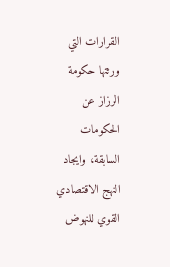القرارات التي ورثتها حكومة الرزاز عن الحكومات السابقة، وايجاد النهج الاقتصادي القوي للنهوض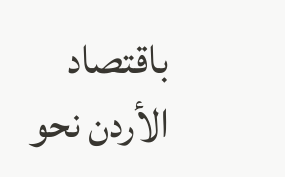باقتصاد الأردن نحو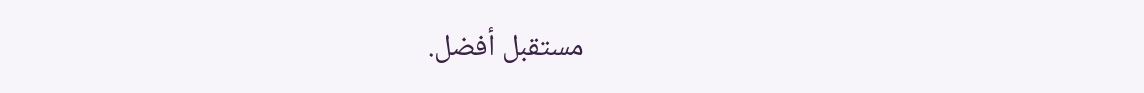مستقبل أفضل.